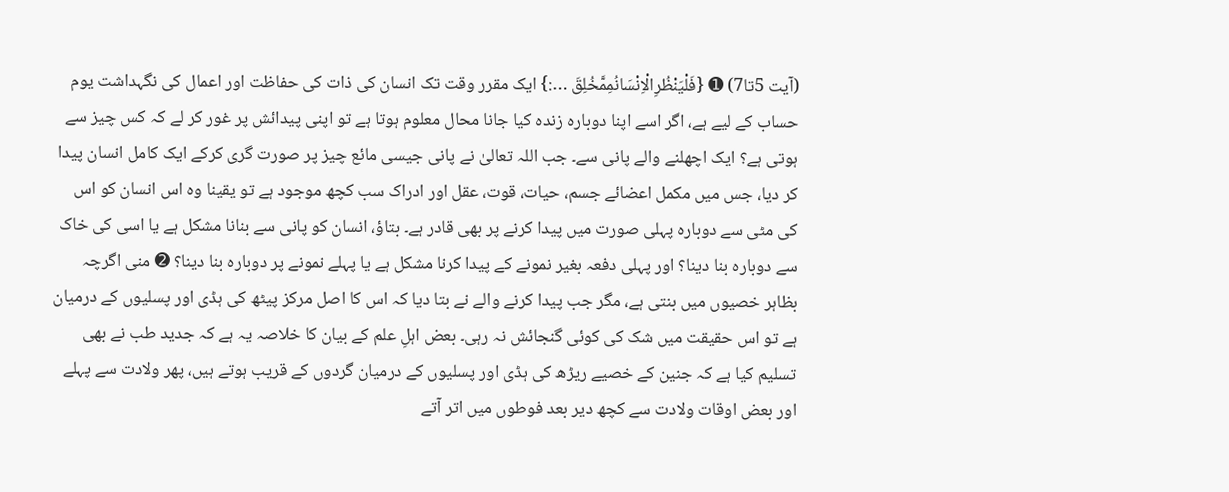(آیت 5تا7) ➊ {فَلْيَنْظُرِالْاِنْسَانُمِمَّخُلِقَ …:} ایک مقرر وقت تک انسان کی ذات کی حفاظت اور اعمال کی نگہداشت یوم حساب کے لیے ہے، اگر اسے اپنا دوبارہ زندہ کیا جانا محال معلوم ہوتا ہے تو اپنی پیدائش پر غور کر لے کہ کس چیز سے ہوتی ہے؟ ایک اچھلنے والے پانی سے۔ جب اللہ تعالیٰ نے پانی جیسی مائع چیز پر صورت گری کرکے ایک کامل انسان پیدا کر دیا، جس میں مکمل اعضائے جسم، حیات، قوت، عقل اور ادراک سب کچھ موجود ہے تو یقینا وہ اس انسان کو اس کی مٹی سے دوبارہ پہلی صورت میں پیدا کرنے پر بھی قادر ہے۔ بتاؤ، انسان کو پانی سے بنانا مشکل ہے یا اسی کی خاک سے دوبارہ بنا دینا؟ اور پہلی دفعہ بغیر نمونے کے پیدا کرنا مشکل ہے یا پہلے نمونے پر دوبارہ بنا دینا؟ ➋ منی اگرچہ بظاہر خصیوں میں بنتی ہے، مگر جب پیدا کرنے والے نے بتا دیا کہ اس کا اصل مرکز پیٹھ کی ہڈی اور پسلیوں کے درمیان ہے تو اس حقیقت میں شک کی کوئی گنجائش نہ رہی۔ بعض اہلِ علم کے بیان کا خلاصہ یہ ہے کہ جدید طب نے بھی تسلیم کیا ہے کہ جنین کے خصیے ریڑھ کی ہڈی اور پسلیوں کے درمیان گردوں کے قریب ہوتے ہیں، پھر ولادت سے پہلے اور بعض اوقات ولادت سے کچھ دیر بعد فوطوں میں اتر آتے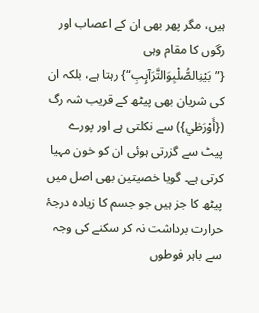ہیں، مگر پھر بھی ان کے اعصاب اور رگوں کا مقام وہی {”بَيْنِالصُّلْبِوَالتَّرَآىِٕبِ“} رہتا ہے، بلکہ ان کی شریان بھی پیٹھ کے قریب شہ رگ ({أَوْرَطٰي}) سے نکلتی ہے اور پورے پیٹ سے گزرتی ہوئی ان کو خون مہیا کرتی ہے۔ گویا خصیتین بھی اصل میں پیٹھ کا جز ہیں جو جسم کا زیادہ درجۂ حرارت برداشت نہ کر سکنے کی وجہ سے باہر فوطوں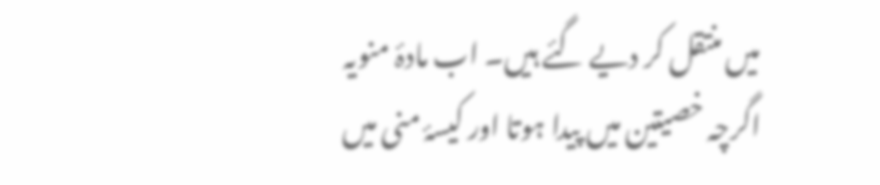میں منتقل کر دیے گئے ہیں۔ اب مادۂ منویہ اگرچہ خصیتین میں پیدا ہوتا اور کیسۂ منی میں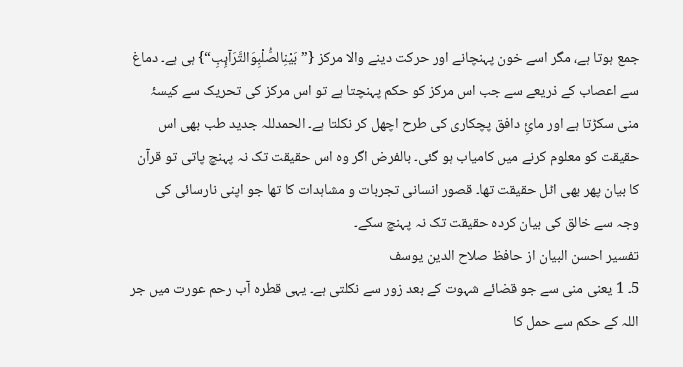جمع ہوتا ہے، مگر اسے خون پہنچانے اور حرکت دینے والا مرکز {”بَيْنِالصُّلْبِوَالتَّرَآىِٕبِ“} ہی ہے۔ دماغ سے اعصاب کے ذریعے سے جب اس مرکز کو حکم پہنچتا ہے تو اس مرکز کی تحریک سے کیسۂ منی سکڑتا ہے اور مائِ دافق پچکاری کی طرح اچھل کر نکلتا ہے۔ الحمدللہ جدید طب بھی اس حقیقت کو معلوم کرنے میں کامیاب ہو گئی۔ بالفرض اگر وہ اس حقیقت تک نہ پہنچ پاتی تو قرآن کا بیان پھر بھی اٹل حقیقت تھا۔ قصور انسانی تجربات و مشاہدات کا تھا جو اپنی نارسائی کی وجہ سے خالق کی بیان کردہ حقیقت تک نہ پہنچ سکے۔
تفسیر احسن البیان از حافظ صلاح الدین یوسف
5۔ 1 یعنی منی سے جو قضائے شہوت کے بعد زور سے نکلتی ہے۔ یہی قطرہ آب رحم عورت میں جر اللہ کے حکم سے حمل کا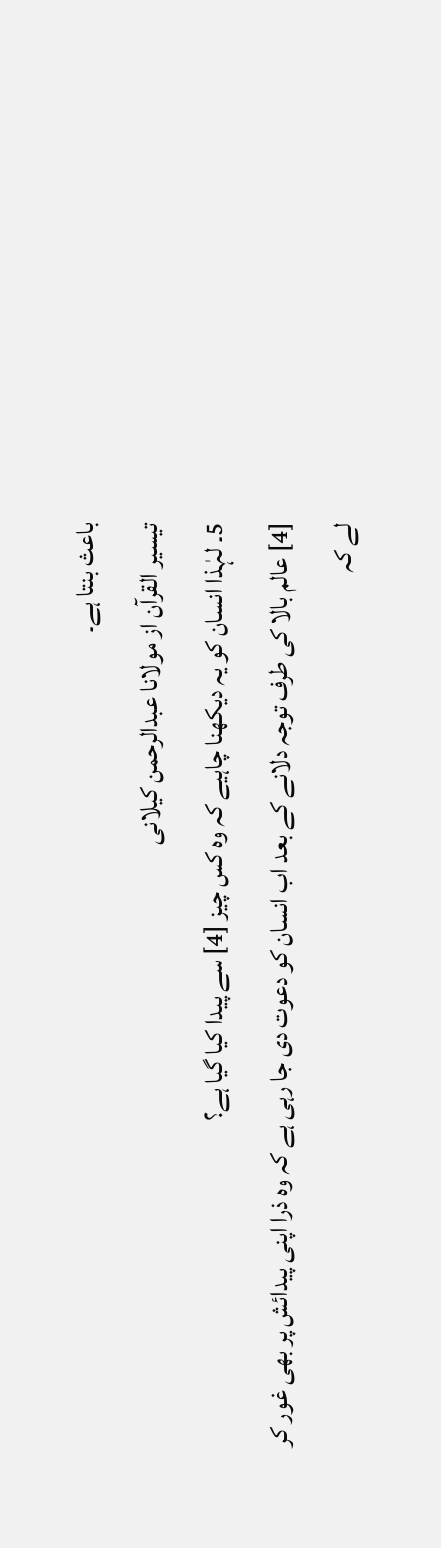باعث بنتا ہے۔
تيسير القرآن از مولانا عبدالرحمن کیلانی
5۔ لہٰذا انسان کو یہ دیکھنا چاہیے کہ وہ کس چیز [4] سے پیدا کیا گیا ہے؟
[4] عالم بالا کی طرف توجہ دلانے کے بعد اب انسان کو دعوت دی جا رہی ہے کہ وہ ذرا اپنی پیدائش پر بھی غور کر لے کہ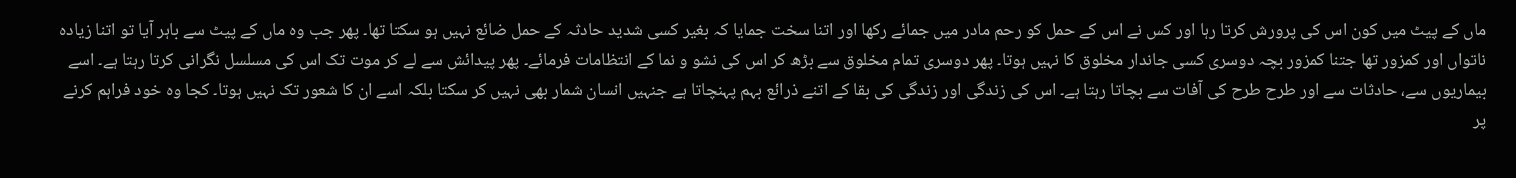ماں کے پیٹ میں کون اس کی پرورش کرتا رہا اور کس نے اس کے حمل کو رحم مادر میں جمائے رکھا اور اتنا سخت جمایا کہ بغیر کسی شدید حادثہ کے حمل ضائع نہیں ہو سکتا تھا۔ پھر جب وہ ماں کے پیٹ سے باہر آیا تو اتنا زیادہ ناتواں اور کمزور تھا جتنا کمزور بچہ دوسری کسی جاندار مخلوق کا نہیں ہوتا۔ پھر دوسری تمام مخلوق سے بڑھ کر اس کی نشو و نما کے انتظامات فرمائے۔ پھر پیدائش سے لے کر موت تک اس کی مسلسل نگرانی کرتا رہتا ہے۔ اسے بیماریوں سے، حادثات سے اور طرح طرح کی آفات سے بچاتا رہتا ہے۔ اس کی زندگی اور زندگی کی بقا کے اتنے ذرائع بہم پہنچاتا ہے جنہیں انسان شمار بھی نہیں کر سکتا بلکہ اسے ان کا شعور تک نہیں ہوتا۔ کجا وہ خود فراہم کرنے پر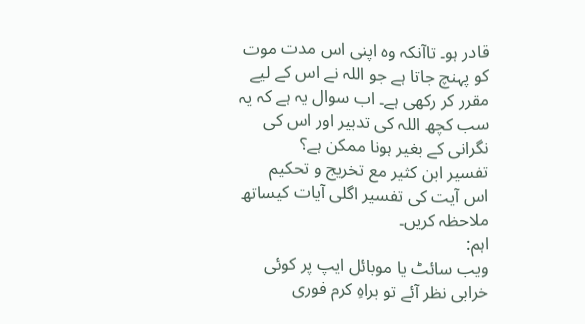قادر ہو۔ تاآنکہ وہ اپنی اس مدت موت کو پہنچ جاتا ہے جو اللہ نے اس کے لیے مقرر کر رکھی ہے۔ اب سوال یہ ہے کہ یہ سب کچھ اللہ کی تدبیر اور اس کی نگرانی کے بغیر ہونا ممکن ہے؟
تفسیر ابن کثیر مع تخریج و تحکیم
اس آیت کی تفسیر اگلی آیات کیساتھ ملاحظہ کریں۔
اہم:
ویب سائٹ یا موبائل ایپ پر کوئی خرابی نظر آئے تو براہِ کرم فوری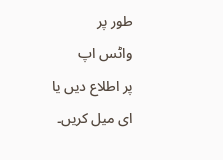طور پر
واٹس اپ
پر اطلاع دیں یا
ای میل کریں۔